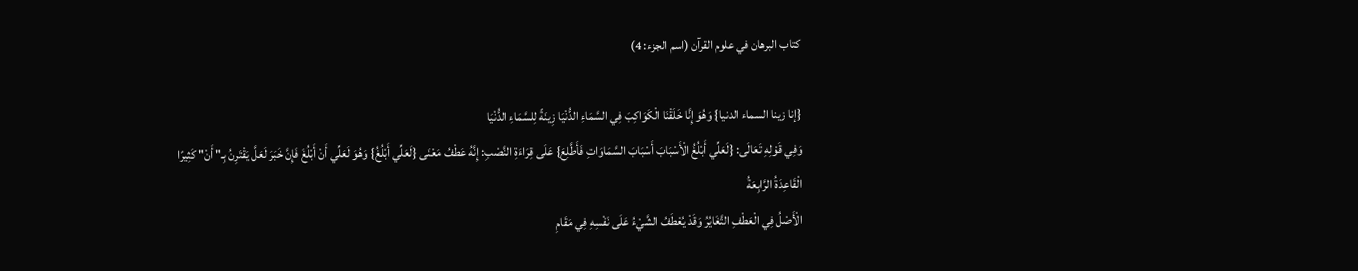كتاب البرهان في علوم القرآن (اسم الجزء: 4)

{إنا زينا السماء الدنيا} وَهُوَ إِنَّا خَلَقْنَا الْكَوَاكِبَ فِي السَّمَاءِ الدُّنْيَا زِينَةً لِلسَّمَاءِ الدُّنْيَا
وَفِي قَوْلِهِ تَعَالَى: {لَعَلِّي أَبْلُغُ الْأَسْبَابَ أَسْبَابَ السَّمَاوَاتِ فَأَطَّلِعَ} عَلَى قِرَاءَةِ النَّصْبِ: إِنَّهُ عَطْفُ مَعْنَى {لَعَلِّي أَبْلُغُ} وَهُوَ لَعَلِّي أَنْ أَبْلُغَ فَإِنَّ خَبَرَ لَعَلَّ يَقْتَرِنُ بِـ" أَنْ" كَثِيرًا
الْقَاعِدَةُ الرَّابِعَةُ
الْأَصْلُ فِي الْعَطْفِ التَّغَايُرُ وَقَدْ يُعْطَفُ الشَّيْءُ عَلَى نَفْسِهِ فِي مَقَامِ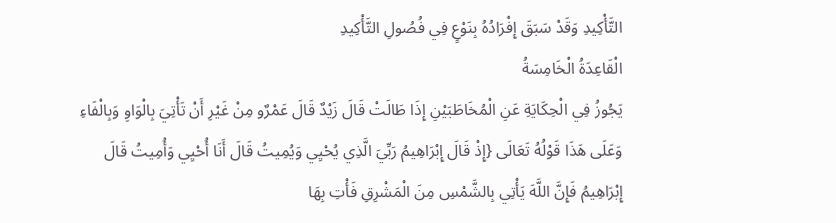التَّأْكِيدِ وَقَدْ سَبَقَ إِفْرَادُهُ بِنَوْعٍ فِي فُصُولِ التَّأْكِيدِ
الْقَاعِدَةُ الْخَامِسَةُ
يَجُوزُ فِي الْحِكَايَةِ عَنِ الْمُخَاطَبَيْنِ إِذَا طَالَتْ قَالَ زَيْدٌ قَالَ عَمْرٌو مِنْ غَيْرِ أَنْ تَأْتِيَ بِالْوَاوِ وَبِالْفَاءِ وَعَلَى هَذَا قَوْلُهُ تَعَالَى {إِذْ قَالَ إِبْرَاهِيمُ رَبِّيَ الَّذِي يُحْيِي وَيُمِيتُ قَالَ أَنَا أُحْيِي وَأُمِيتُ قَالَ إِبْرَاهِيمُ فَإِنَّ اللَّهَ يَأْتِي بِالشَّمْسِ مِنَ الْمَشْرِقِ فَأْتِ بِهَا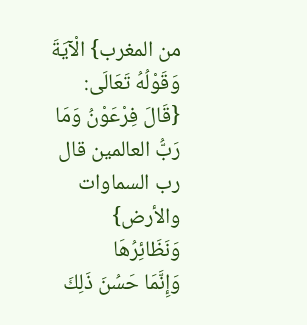من المغرب} الْآيَةَ
وَقَوْلُهُ تَعَالَى: {قَالَ فِرْعَوْنُ وَمَا رَبُّ العالمين قال رب السماوات والأرض} وَنَظَائِرُهَا
وَإِنَّمَا حَسُنَ ذَلِكَ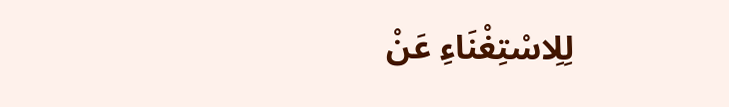لِلِاسْتِغْنَاءِ عَنْ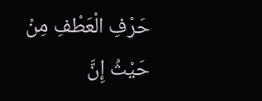حَرْفِ الْعَطْفِ مِنْ حَيْثُ إِنَّ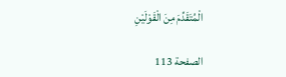الْمُتَقَدِّمَ مِنَ الْقَوْلَيْنِ

الصفحة 113